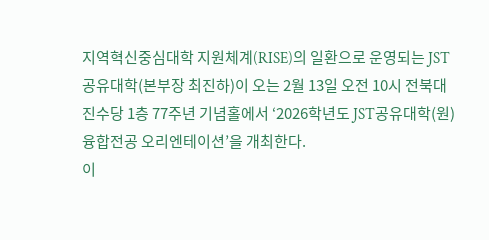지역혁신중심대학 지원체계(RISE)의 일환으로 운영되는 JST공유대학(본부장 최진하)이 오는 2월 13일 오전 10시 전북대 진수당 1층 77주년 기념홀에서 ‘2026학년도 JST공유대학(원) 융합전공 오리엔테이션’을 개최한다.
이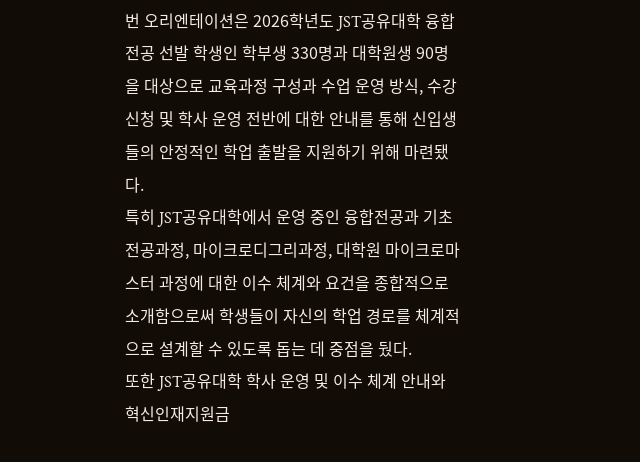번 오리엔테이션은 2026학년도 JST공유대학 융합전공 선발 학생인 학부생 330명과 대학원생 90명을 대상으로 교육과정 구성과 수업 운영 방식, 수강신청 및 학사 운영 전반에 대한 안내를 통해 신입생들의 안정적인 학업 출발을 지원하기 위해 마련됐다.
특히 JST공유대학에서 운영 중인 융합전공과 기초전공과정, 마이크로디그리과정, 대학원 마이크로마스터 과정에 대한 이수 체계와 요건을 종합적으로 소개함으로써 학생들이 자신의 학업 경로를 체계적으로 설계할 수 있도록 돕는 데 중점을 뒀다.
또한 JST공유대학 학사 운영 및 이수 체계 안내와 혁신인재지원금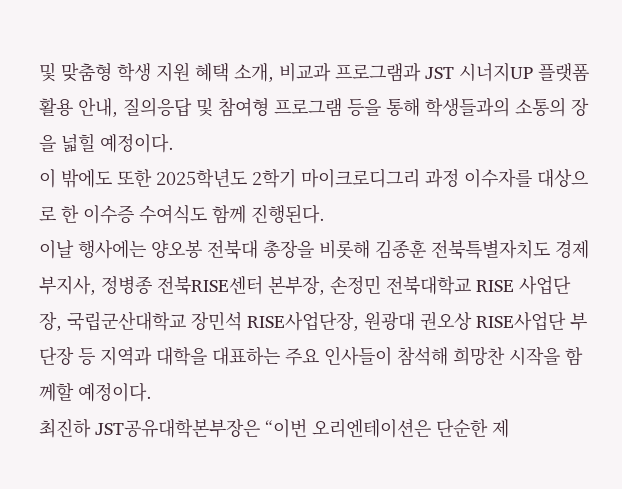및 맞춤형 학생 지원 혜택 소개, 비교과 프로그램과 JST 시너지UP 플랫폼 활용 안내, 질의응답 및 참여형 프로그램 등을 통해 학생들과의 소통의 장을 넓힐 예정이다.
이 밖에도 또한 2025학년도 2학기 마이크로디그리 과정 이수자를 대상으로 한 이수증 수여식도 함께 진행된다.
이날 행사에는 양오봉 전북대 총장을 비롯해 김종훈 전북특별자치도 경제부지사, 정병종 전북RISE센터 본부장, 손정민 전북대학교 RISE 사업단장, 국립군산대학교 장민석 RISE사업단장, 원광대 권오상 RISE사업단 부단장 등 지역과 대학을 대표하는 주요 인사들이 참석해 희망찬 시작을 함께할 예정이다.
최진하 JST공유대학본부장은 “이번 오리엔테이션은 단순한 제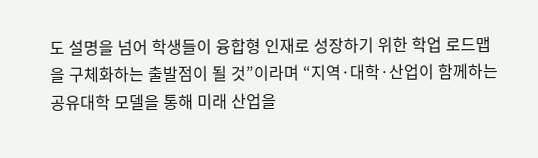도 설명을 넘어 학생들이 융합형 인재로 성장하기 위한 학업 로드맵을 구체화하는 출발점이 될 것”이라며 “지역·대학·산업이 함께하는 공유대학 모델을 통해 미래 산업을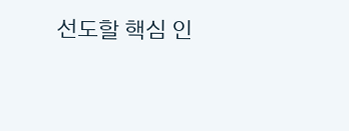선도할 핵심 인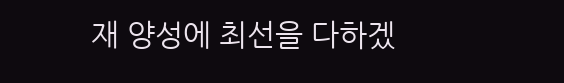재 양성에 최선을 다하겠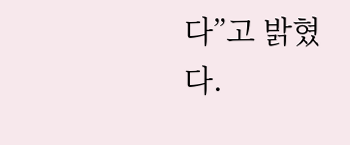다”고 밝혔다.